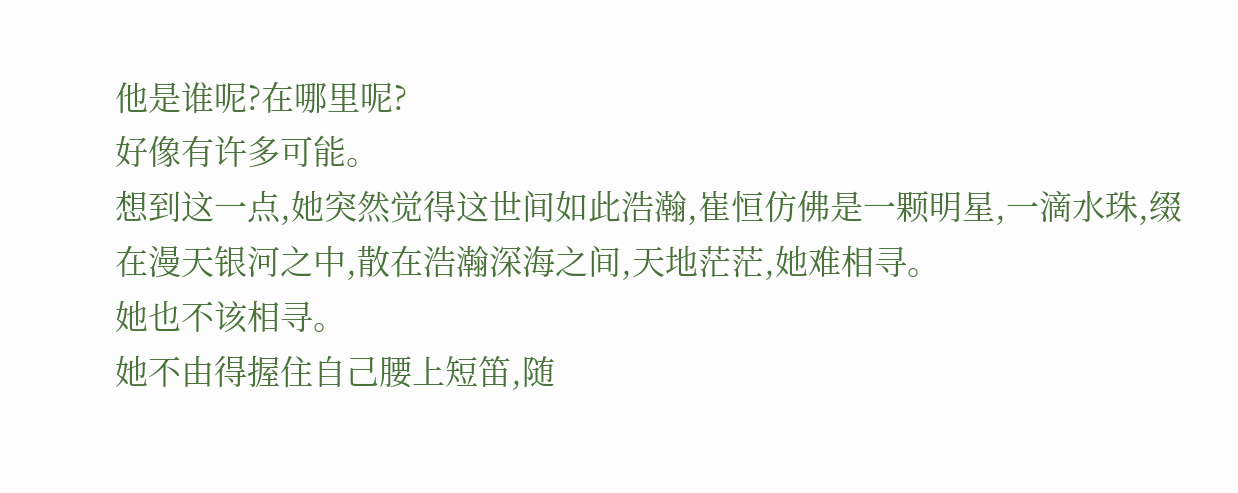他是谁呢?在哪里呢?
好像有许多可能。
想到这一点,她突然觉得这世间如此浩瀚,崔恒仿佛是一颗明星,一滴水珠,缀在漫天银河之中,散在浩瀚深海之间,天地茫茫,她难相寻。
她也不该相寻。
她不由得握住自己腰上短笛,随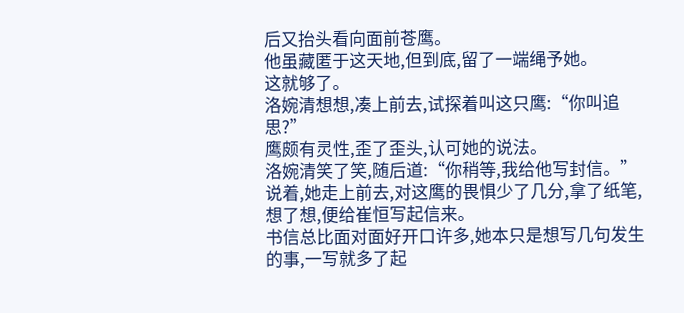后又抬头看向面前苍鹰。
他虽藏匿于这天地,但到底,留了一端绳予她。
这就够了。
洛婉清想想,凑上前去,试探着叫这只鹰:“你叫追思?”
鹰颇有灵性,歪了歪头,认可她的说法。
洛婉清笑了笑,随后道:“你稍等,我给他写封信。”
说着,她走上前去,对这鹰的畏惧少了几分,拿了纸笔,想了想,便给崔恒写起信来。
书信总比面对面好开口许多,她本只是想写几句发生的事,一写就多了起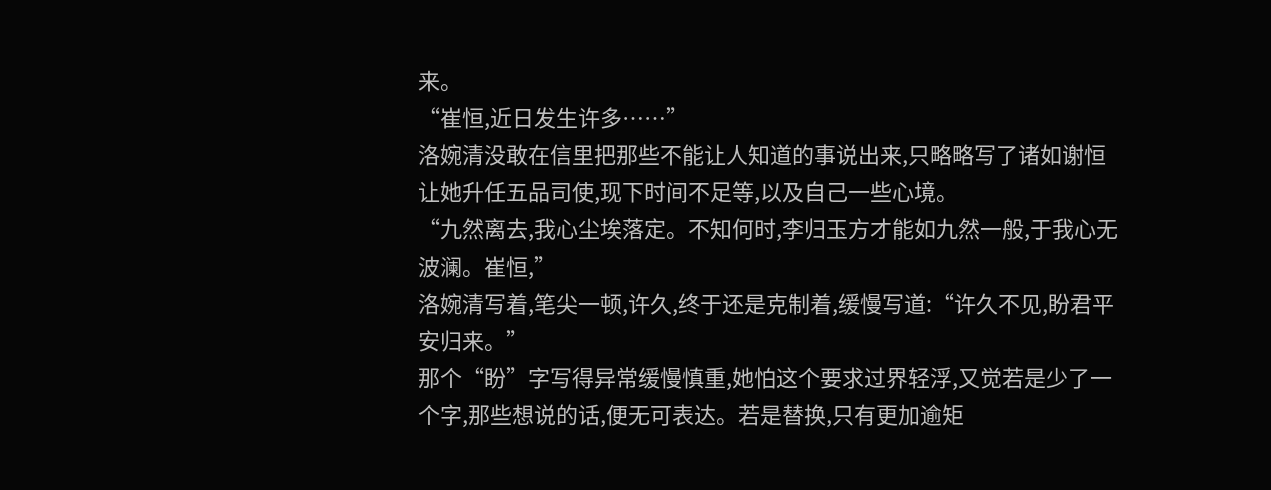来。
“崔恒,近日发生许多……”
洛婉清没敢在信里把那些不能让人知道的事说出来,只略略写了诸如谢恒让她升任五品司使,现下时间不足等,以及自己一些心境。
“九然离去,我心尘埃落定。不知何时,李归玉方才能如九然一般,于我心无波澜。崔恒,”
洛婉清写着,笔尖一顿,许久,终于还是克制着,缓慢写道:“许久不见,盼君平安归来。”
那个“盼”字写得异常缓慢慎重,她怕这个要求过界轻浮,又觉若是少了一个字,那些想说的话,便无可表达。若是替换,只有更加逾矩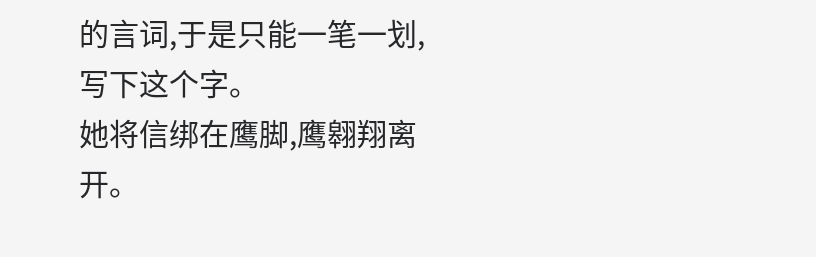的言词,于是只能一笔一划,写下这个字。
她将信绑在鹰脚,鹰翱翔离开。